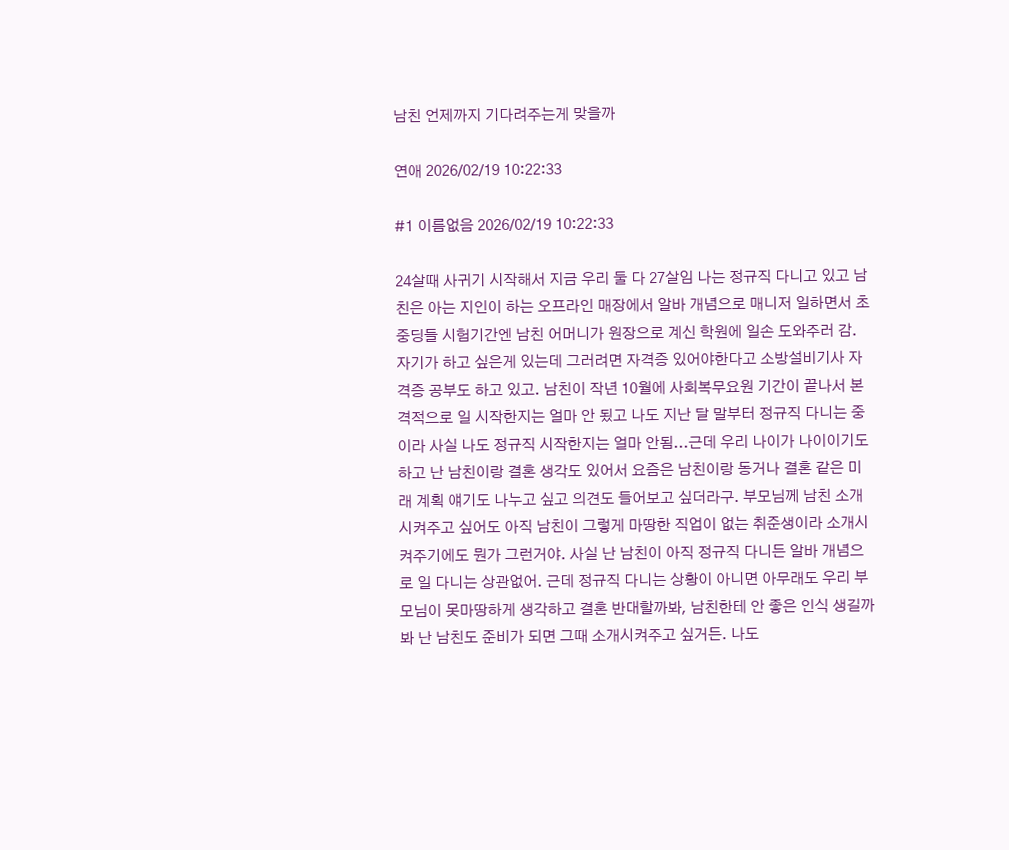남친 언제까지 기다려주는게 맞을까

연애 2026/02/19 10:22:33

#1 이름없음 2026/02/19 10:22:33

24살때 사귀기 시작해서 지금 우리 둘 다 27살임 나는 정규직 다니고 있고 남친은 아는 지인이 하는 오프라인 매장에서 알바 개념으로 매니저 일하면서 초중딩들 시험기간엔 남친 어머니가 원장으로 계신 학원에 일손 도와주러 감. 자기가 하고 싶은게 있는데 그러려면 자격증 있어야한다고 소방설비기사 자격증 공부도 하고 있고. 남친이 작년 10월에 사회복무요원 기간이 끝나서 본격적으로 일 시작한지는 얼마 안 됬고 나도 지난 달 말부터 정규직 다니는 중이라 사실 나도 정규직 시작한지는 얼마 안됨...근데 우리 나이가 나이이기도 하고 난 남친이랑 결혼 생각도 있어서 요즘은 남친이랑 동거나 결혼 같은 미래 계획 얘기도 나누고 싶고 의견도 들어보고 싶더라구. 부모님께 남친 소개시켜주고 싶어도 아직 남친이 그렇게 마땅한 직업이 없는 취준생이라 소개시켜주기에도 뭔가 그런거야. 사실 난 남친이 아직 정규직 다니든 알바 개념으로 일 다니는 상관없어. 근데 정규직 다니는 상황이 아니면 아무래도 우리 부모님이 못마땅하게 생각하고 결혼 반대할까봐, 남친한테 안 좋은 인식 생길까봐 난 남친도 준비가 되면 그때 소개시켜주고 싶거든. 나도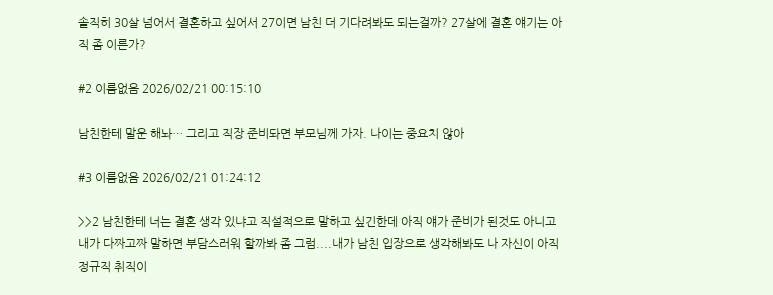솔직히 30살 넘어서 결혼하고 싶어서 27이면 남친 더 기다려봐도 되는걸까? 27살에 결혼 얘기는 아직 좀 이른가?

#2 이름없음 2026/02/21 00:15:10

남친한테 말운 해놔… 그리고 직장 준비돠면 부모님께 가자. 나이는 중요치 않아

#3 이름없음 2026/02/21 01:24:12

>>2 남친한테 너는 결혼 생각 있냐고 직설적으로 말하고 싶긴한데 아직 얘가 준비가 된것도 아니고 내가 다짜고짜 말하면 부담스러워 할까봐 좀 그럼....내가 남친 입장으로 생각해봐도 나 자신이 아직 정규직 취직이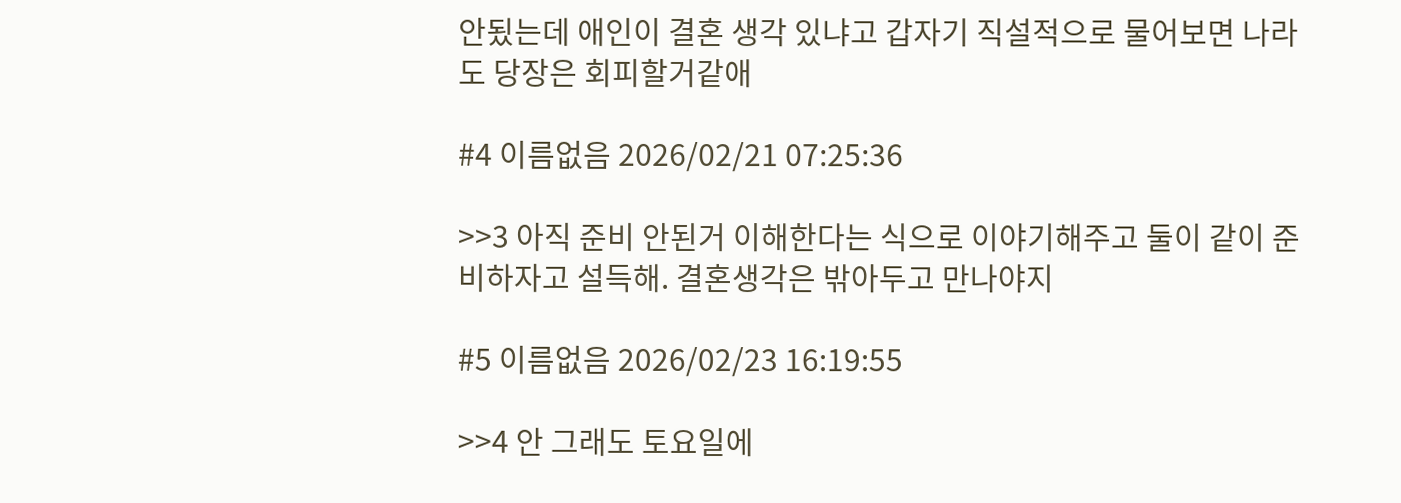안됬는데 애인이 결혼 생각 있냐고 갑자기 직설적으로 물어보면 나라도 당장은 회피할거같애

#4 이름없음 2026/02/21 07:25:36

>>3 아직 준비 안된거 이해한다는 식으로 이야기해주고 둘이 같이 준비하자고 설득해. 결혼생각은 밖아두고 만나야지

#5 이름없음 2026/02/23 16:19:55

>>4 안 그래도 토요일에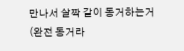만나서 살짝 같이 동거하는거(완전 동거라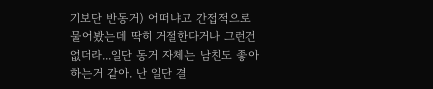기보단 반동거) 어떠냐고 간접적으로 물어봤는데 딱히 거절한다거나 그런건 없더라...일단 동거 자체는 남친도 좋아하는거 같아. 난 일단 결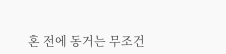혼 전에 동거는 무조건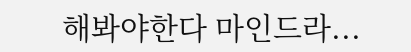해봐야한다 마인드라...